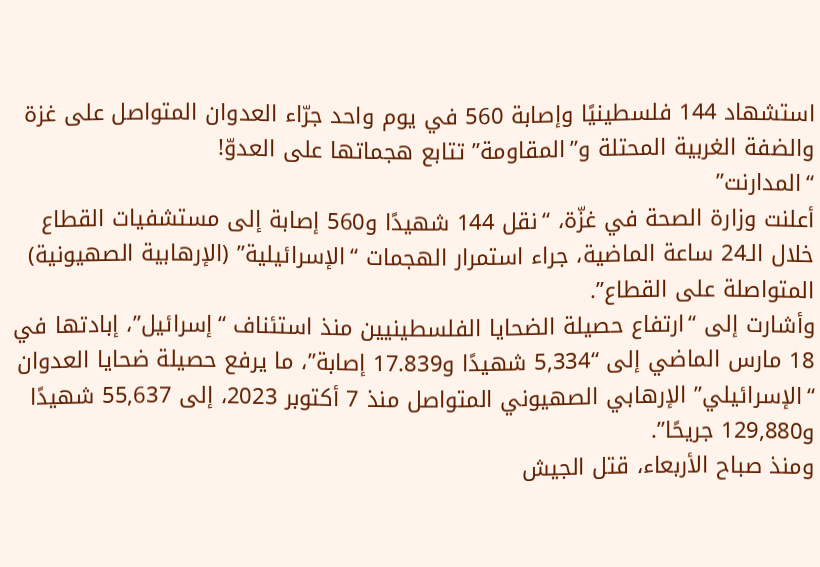استشهاد 144 فلسطينيًا وإصابة 560 في يوم واحد جرّاء العدوان المتواصل على غزة والضفة الغربية المحتلة و”المقاومة” تتابع هجماتها على العدوّ!
“المدارنت”
أعلنت وزارة الصحة في غزّة، “نقل 144 شهيدًا و560 إصابة إلى مستشفيات القطاع خلال الـ24 ساعة الماضية، جراء استمرار الهجمات “الإسرائيلية” (الإرهابية الصهيونية) المتواصلة على القطاع”.
وأشارت إلى “ارتفاع حصيلة الضحايا الفلسطينيين منذ استئناف “إسرائيل”، إبادتها في 18 مارس الماضي إلى “5,334 شهيدًا و17.839 إصابة”، ما يرفع حصيلة ضحايا العدوان “الإسرائيلي” الإرهابي الصهيوني المتواصل منذ 7 أكتوبر 2023، إلى 55,637 شهيدًا و129,880 جريحًا”.
ومنذ صباح الأربعاء، قتل الجيش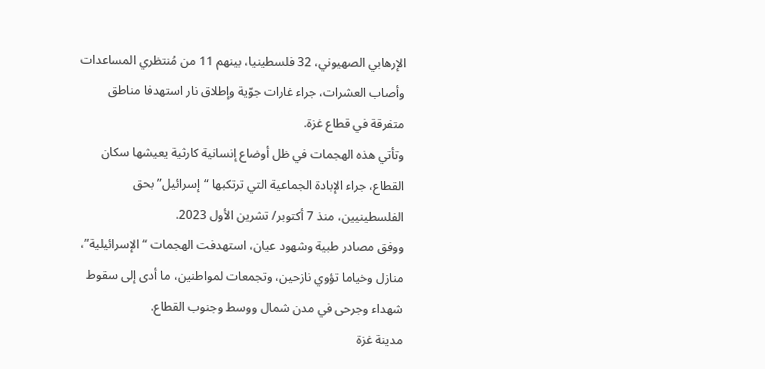الإرهابي الصهيوني، 32 فلسطينيا، بينهم 11 من مُنتظري المساعدات وأصاب العشرات، جراء غارات جوّية وإطلاق نار استهدفا مناطق متفرقة في قطاع غزة.
وتأتي هذه الهجمات في ظل أوضاع إنسانية كارثية يعيشها سكان القطاع، جراء الإبادة الجماعية التي ترتكبها “إسرائيل” بحق الفلسطينيين، منذ 7 أكتوبر/ تشرين الأول 2023.
ووفق مصادر طبية وشهود عيان، استهدفت الهجمات “الإسرائيلية”، منازل وخياما تؤوي نازحين، وتجمعات لمواطنين، ما أدى إلى سقوط شهداء وجرحى في مدن شمال ووسط وجنوب القطاع.
مدينة غزة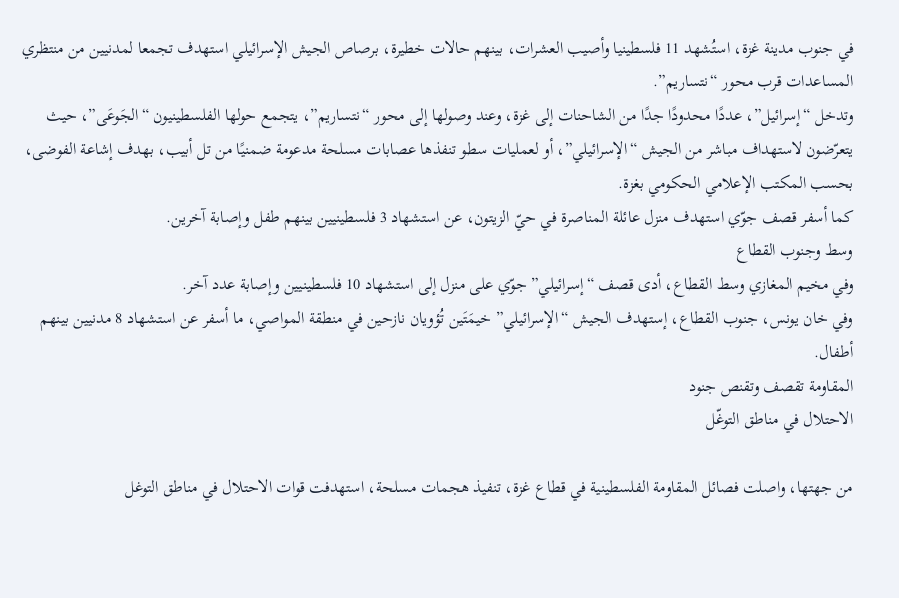في جنوب مدينة غزة، استُشهد 11 فلسطينيا وأصيب العشرات، بينهم حالات خطيرة، برصاص الجيش الإسرائيلي استهدف تجمعا لمدنيين من منتظري المساعدات قرب محور “نتساريم”.
وتدخل “إسرائيل”، عددًا محدودًا جدًا من الشاحنات إلى غزة، وعند وصولها إلى محور “نتساريم”، يتجمع حولها الفلسطينيون “الجَوعَى”، حيث يتعرّضون لاستهداف مباشر من الجيش “الإسرائيلي”، أو لعمليات سطو تنفذها عصابات مسلحة مدعومة ضمنيًا من تل أبيب، بهدف إشاعة الفوضى، بحسب المكتب الإعلامي الحكومي بغزة.
كما أسفر قصف جوّي استهدف منزل عائلة المناصرة في حيّ الزيتون، عن استشهاد 3 فلسطينيين بينهم طفل وإصابة آخرين.
وسط وجنوب القطاع
وفي مخيم المغازي وسط القطاع، أدى قصف “إسرائيلي” جوّي على منزل إلى استشهاد 10 فلسطينيين وإصابة عدد آخر.
وفي خان يونس، جنوب القطاع، إستهدف الجيش “الإسرائيلي” خيمَتَين تُؤويان نازحين في منطقة المواصي، ما أسفر عن استشهاد 8 مدنيين بينهم أطفال.
المقاومة تقصف وتقنص جنود
الاحتلال في مناطق التوغّل

من جهتها، واصلت فصائل المقاومة الفلسطينية في قطاع غزة، تنفيذ هجمات مسلحة، استهدفت قوات الاحتلال في مناطق التوغل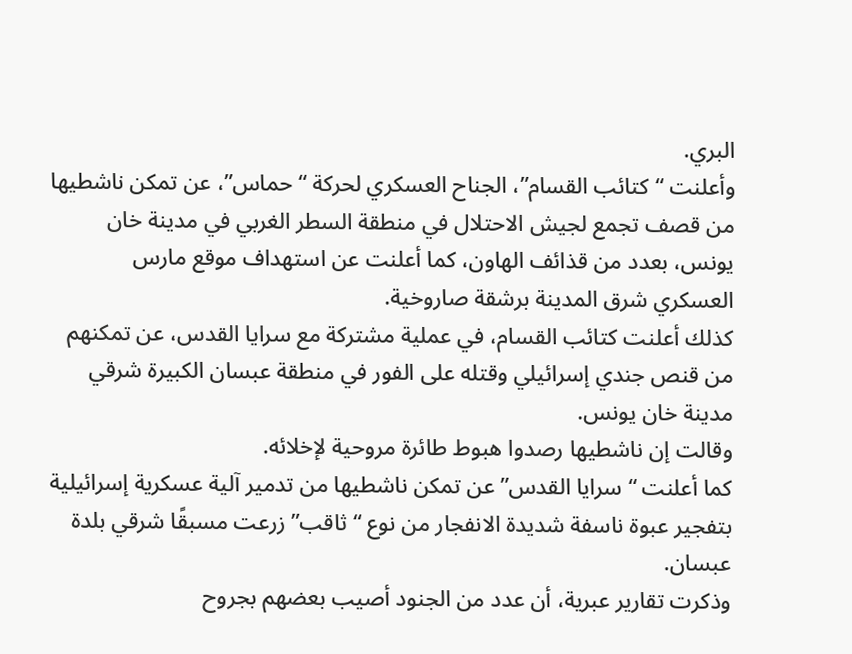البري.
وأعلنت “كتائب القسام”، الجناح العسكري لحركة “حماس”، عن تمكن ناشطيها من قصف تجمع لجيش الاحتلال في منطقة السطر الغربي في مدينة خان يونس، بعدد من قذائف الهاون، كما أعلنت عن استهداف موقع مارس العسكري شرق المدينة برشقة صاروخية.
كذلك أعلنت كتائب القسام، في عملية مشتركة مع سرايا القدس، عن تمكنهم من قنص جندي إسرائيلي وقتله على الفور في منطقة عبسان الكبيرة شرقي مدينة خان يونس.
وقالت إن ناشطيها رصدوا هبوط طائرة مروحية لإخلائه.
كما أعلنت “سرايا القدس” عن تمكن ناشطيها من تدمير آلية عسكرية إسرائيلية بتفجير عبوة ناسفة شديدة الانفجار من نوع “ثاقب” زرعت مسبقًا شرقي بلدة عبسان.
وذكرت تقارير عبرية، أن عدد من الجنود أصيب بعضهم بجروح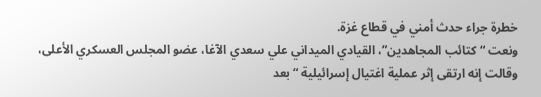خطرة جراء حدث أمني في قطاع غزة.
ونعت “كتائب المجاهدين”، القيادي الميداني علي سعدي الآغا، عضو المجلس العسكري الأعلى، وقالت إنه ارتقى إثر عملية اغتيال إسرائيلية “بعد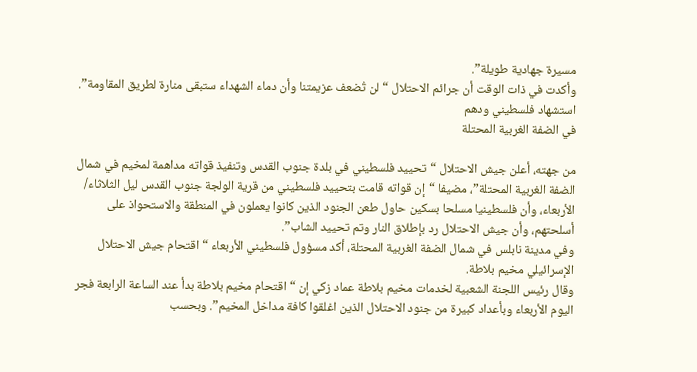مسيرة جهادية طويلة”.
وأكدت في ذات الوقت أن جرائم الاحتلال “لن تُضعف عزيمتنا وأن دماء الشهداء ستبقى منارة لطريق المقاومة”.
استشهاد فلسطيني ودهم
في الضفة الغربية المحتلة

من جهته، أعلن جيش الاحتلال “تحييد فلسطيني في بلدة جنوب القدس وتنفيذ قواته مداهمة لمخيم في شمال الضفة الغربية المحتلة”، مضيفا “إن قواته قامت بتحييد فلسطيني من قرية الولجة جنوب القدس ليل الثلاثاء/ الأربعاء، وأن فلسطينيا مسلحا بسكين حاول طعن الجنود الذين كانوا يعملون في المنطقة والاستحواذ على أسلحتهم، وأن جيش الاحتلال رد بإطلاق النار وتم تحييد الشاب”.
وفي مدينة نابلس في شمال الضفة الغربية المحتلة، أكد مسؤول فلسطيني الأربعاء “اقتحام جيش الاحتلال الإسرائيلي مخيم بلاطة.
وقال رئيس اللجنة الشعبية لخدمات مخيم بلاطة عماد زكي إن “اقتحام مخيم بلاطة بدأ عند الساعة الرابعة فجر اليوم الأربعاء وبأعداد كبيرة من جنود الاحتلال الذين اغلقوا كافة مداخل المخيم”. وبحسب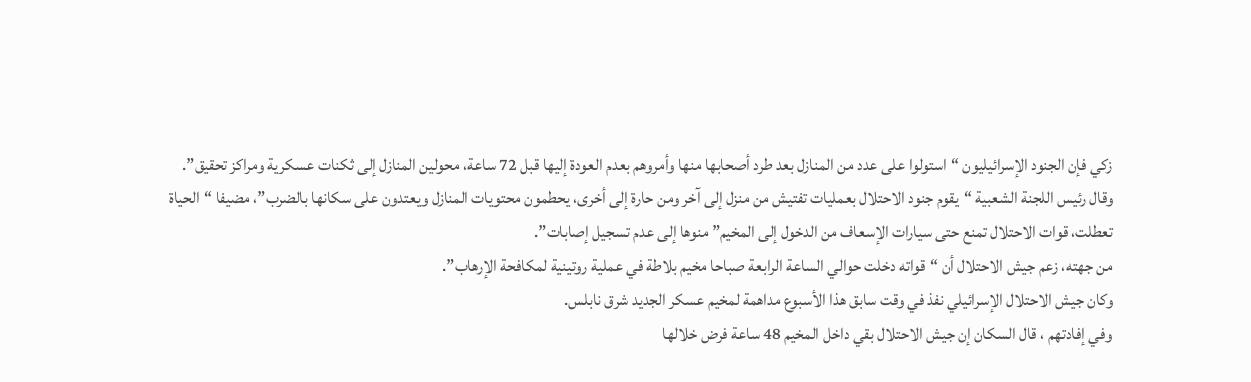زكي فإن الجنود الإسرائيليون “استولوا على عدد من المنازل بعد طرد أصحابها منها وأمروهم بعدم العودة إليها قبل 72 ساعة، محولين المنازل إلى ثكنات عسكرية ومراكز تحقيق”.
وقال رئيس اللجنة الشعبية “يقوم جنود الاحتلال بعمليات تفتيش من منزل إلى آخر ومن حارة إلى أخرى، يحطمون محتويات المنازل ويعتدون على سكانها بالضرب”، مضيفا “الحياة تعطلت، قوات الاحتلال تمنع حتى سيارات الإسعاف من الدخول إلى المخيم” منوها إلى عدم تسجيل إصابات”.
من جهته، زعم جيش الاحتلال أن “قواته دخلت حوالي الساعة الرابعة صباحا مخيم بلاطة في عملية روتينية لمكافحة الإرهاب”.
وكان جيش الاحتلال الإسرائيلي نفذ في وقت سابق هذا الأسبوع مداهمة لمخيم عسكر الجديد شرق نابلس.
وفي إفادتهم ، قال السكان إن جيش الاحتلال بقي داخل المخيم 48 ساعة فرض خلالها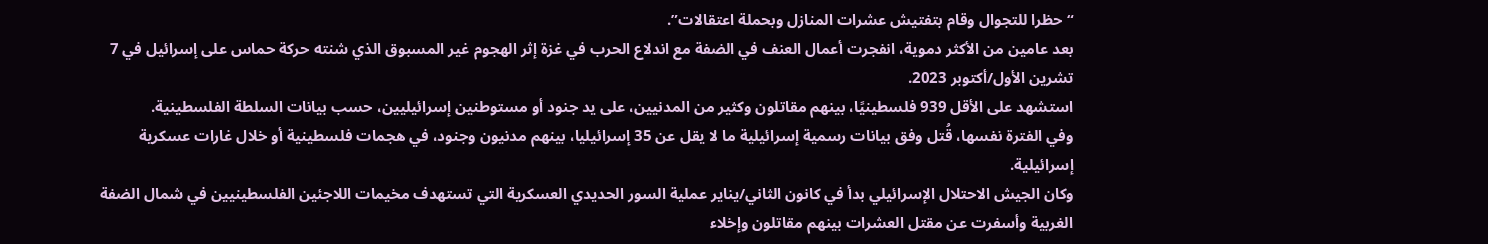“حظرا للتجوال وقام بتفتيش عشرات المنازل وبحملة اعتقالات”.
بعد عامين من الأكثر دموية، انفجرت أعمال العنف في الضفة مع اندلاع الحرب في غزة إثر الهجوم غير المسبوق الذي شنته حركة حماس على إسرائيل في 7 تشرين الأول/أكتوبر 2023.
استشهد على الأقل 939 فلسطينيًا، بينهم مقاتلون وكثير من المدنيين، على يد جنود أو مستوطنين إسرائيليين، حسب بيانات السلطة الفلسطينية.
وفي الفترة نفسها، قُتل وفق بيانات رسمية إسرائيلية ما لا يقل عن 35 إسرائيليا، بينهم مدنيون وجنود، في هجمات فلسطينية أو خلال غارات عسكرية إسرائيلية.
وكان الجيش الاحتلال الإسرائيلي بدأ في كانون الثاني/يناير عملية السور الحديدي العسكرية التي تستهدف مخيمات اللاجئين الفلسطينيين في شمال الضفة الغربية وأسفرت عن مقتل العشرات بينهم مقاتلون وإخلاء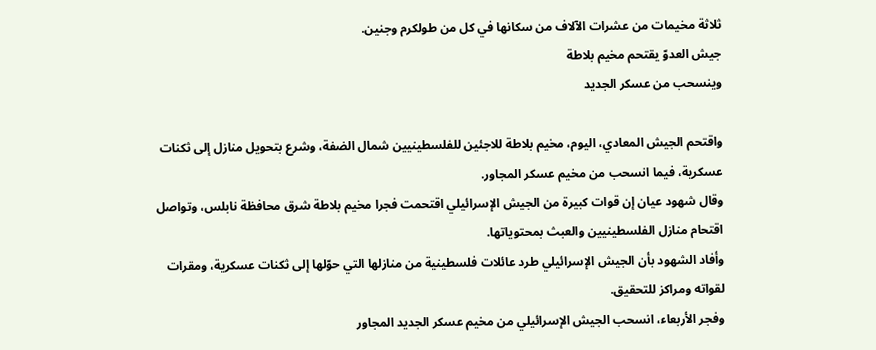ثلاثة مخيمات من عشرات الآلاف من سكانها في كل من طولكرم وجنين.
جيش العدوّ يقتحم مخيم بلاطة
وينسحب من عسكر الجديد

واقتحم الجيش المعادي، اليوم، مخيم بلاطة للاجئين للفلسطينيين شمال الضفة، وشرع بتحويل منازل إلى ثكنات عسكرية، فيما انسحب من مخيم عسكر المجاور.
وقال شهود عيان إن قوات كبيرة من الجيش الإسرائيلي اقتحمت فجرا مخيم بلاطة شرق محافظة نابلس، وتواصل اقتحام منازل الفلسطينيين والعبث بمحتوياتها.
وأفاد الشهود بأن الجيش الإسرائيلي طرد عائلات فلسطينية من منازلها التي حوّلها إلى ثكنات عسكرية، ومقرات لقواته ومراكز للتحقيق.
وفجر الأربعاء، انسحب الجيش الإسرائيلي من مخيم عسكر الجديد المجاور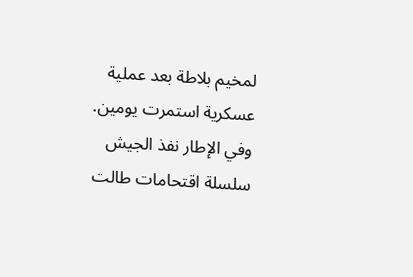لمخيم بلاطة بعد عملية عسكرية استمرت يومين.
وفي الإطار نفذ الجيش سلسلة اقتحامات طالت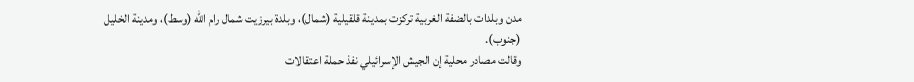مدن وبلدات بالضفة الغربية تركزت بمدينة قلقيلية (شمال)، وبلدة بيرزيت شمال رام الله (وسط)، ومدينة الخليل (جنوب).
وقالت مصادر محلية إن الجيش الإسرائيلي نفذ حملة اعتقالات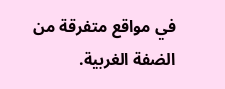في مواقع متفرقة من الضفة الغربية.